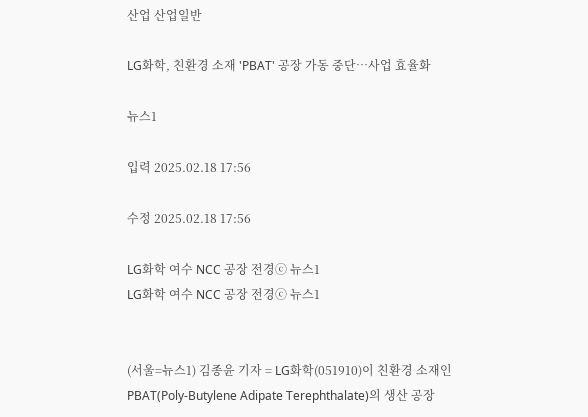산업 산업일반

LG화학, 친환경 소재 'PBAT' 공장 가동 중단…사업 효율화

뉴스1

입력 2025.02.18 17:56

수정 2025.02.18 17:56

LG화학 여수 NCC 공장 전경ⓒ 뉴스1
LG화학 여수 NCC 공장 전경ⓒ 뉴스1


(서울=뉴스1) 김종윤 기자 = LG화학(051910)이 친환경 소재인 PBAT(Poly-Butylene Adipate Terephthalate)의 생산 공장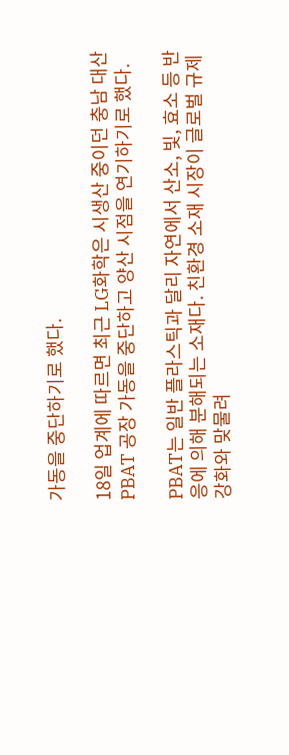가동을 중단하기로 했다.

18일 업계에 따르면 최근 LG화학은 시생산 중이던 충남 대산 PBAT 공장 가동을 중단하고 양산 시점을 연기하기로 했다.

PBAT는 일반 플라스틱과 달리 자연에서 산소, 빛, 효소 등 반응에 의해 분해되는 소재다. 친환경 소재 시장이 글로벌 규제 강화와 맞물려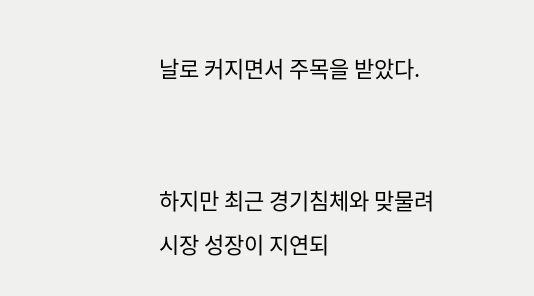날로 커지면서 주목을 받았다.


하지만 최근 경기침체와 맞물려 시장 성장이 지연되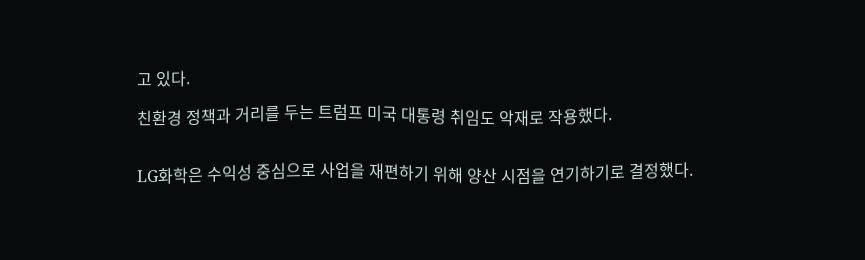고 있다.

친환경 정책과 거리를 두는 트럼프 미국 대통령 취임도 악재로 작용했다.


LG화학은 수익성 중심으로 사업을 재편하기 위해 양산 시점을 연기하기로 결정했다.